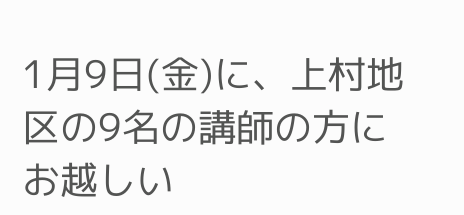1月9日(金)に、上村地区の9名の講師の方にお越しい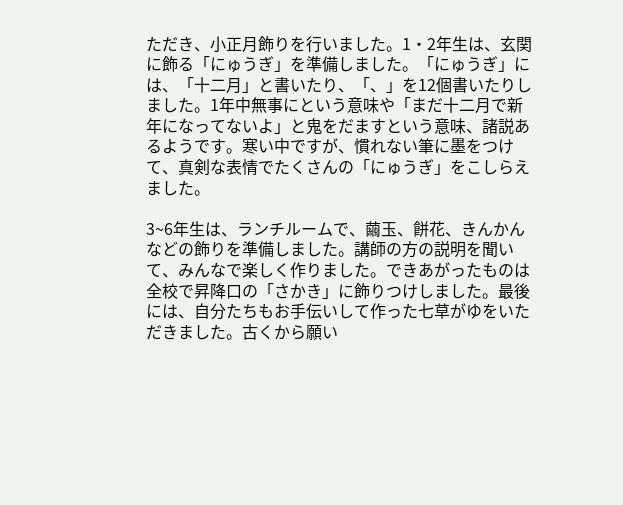ただき、小正月飾りを行いました。1・2年生は、玄関に飾る「にゅうぎ」を準備しました。「にゅうぎ」には、「十二月」と書いたり、「、」を12個書いたりしました。1年中無事にという意味や「まだ十二月で新年になってないよ」と鬼をだますという意味、諸説あるようです。寒い中ですが、慣れない筆に墨をつけて、真剣な表情でたくさんの「にゅうぎ」をこしらえました。

3~6年生は、ランチルームで、繭玉、餅花、きんかんなどの飾りを準備しました。講師の方の説明を聞いて、みんなで楽しく作りました。できあがったものは全校で昇降口の「さかき」に飾りつけしました。最後には、自分たちもお手伝いして作った七草がゆをいただきました。古くから願い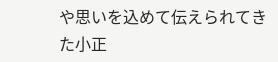や思いを込めて伝えられてきた小正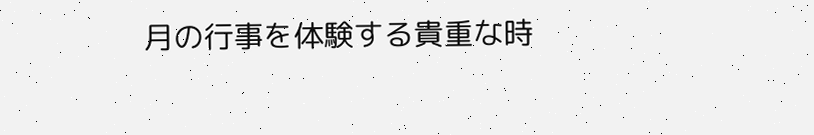月の行事を体験する貴重な時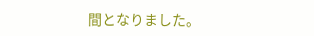間となりました。